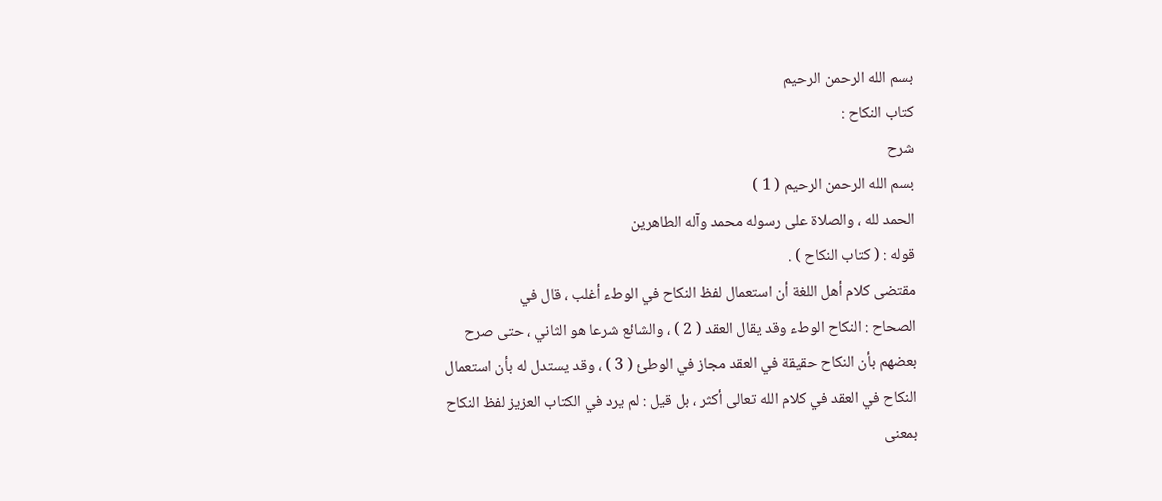بسم الله الرحمن الرحيم
كتاب النكاح :
شرح
بسم الله الرحمن الرحيم ( 1 )
الحمد لله ، والصلاة على رسوله محمد وآله الطاهرين
قوله : ( كتاب النكاح ) .
مقتضى كلام أهل اللغة أن استعمال لفظ النكاح في الوطء أغلب ، قال في
الصحاح : النكاح الوطء وقد يقال العقد ( 2 ) ، والشائع شرعا هو الثاني ، حتى صرح
بعضهم بأن النكاح حقيقة في العقد مجاز في الوطئ ( 3 ) ، وقد يستدل له بأن استعمال
النكاح في العقد في كلام الله تعالى أكثر ، بل قيل : لم يرد في الكتاب العزيز لفظ النكاح
بمعنى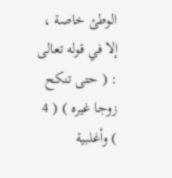الوطئ خاصة ، إلا في قوله تعالى : ( حتى تنكح زوجا غيره ) ( 4 ) وأغلبية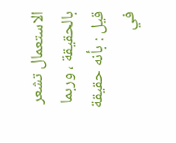الاستعمال تشعر بالحقيقة ، وربما قيل : بأنه حقيقة في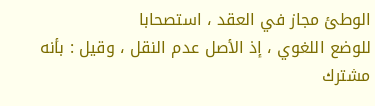الوطئ مجاز في العقد ، استصحابا
للوضع اللغوي ، إذ الأصل عدم النقل ، وقيل : بأنه مشترك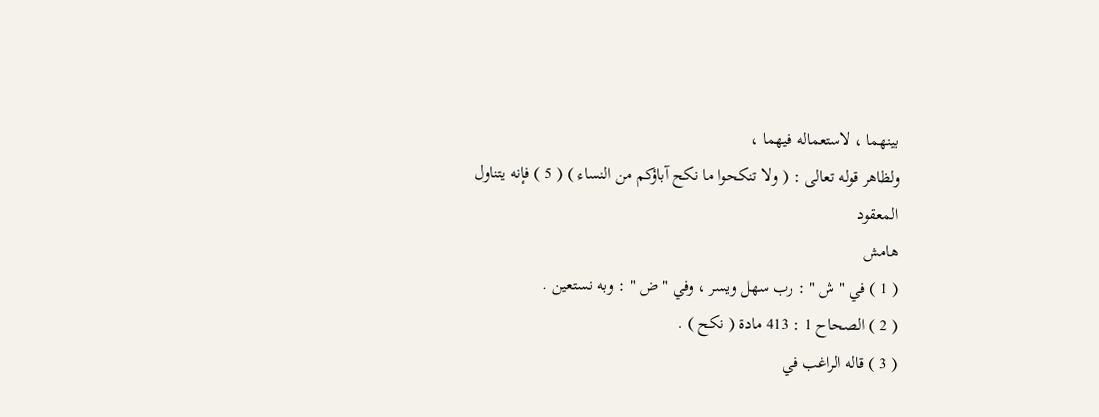بينهما ، لاستعماله فيهما ،
ولظاهر قوله تعالى : ( ولا تنكحوا ما نكح آباؤكم من النساء ) ( 5 ) فإنه يتناول المعقود
هامش
( 1 ) في " ش " : رب سهل ويسر ، وفي " ض " : وبه نستعين .
( 2 ) الصحاح 1 : 413 مادة ( نكح ) .
( 3 ) قاله الراغب في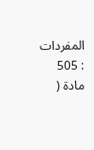المفردات : 505 مادة (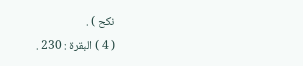نكح ) .
( 4 ) البقرة : 230 .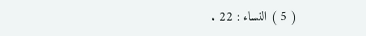( 5 ) النساء : 22 .